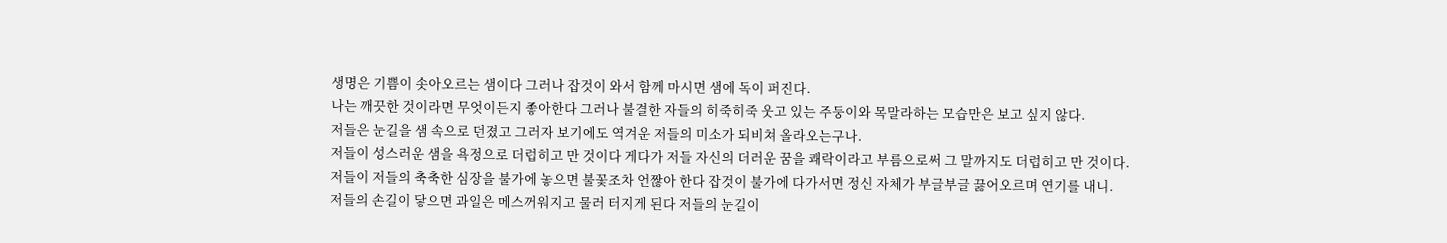생명은 기쁨이 솟아오르는 샘이다 그러나 잡것이 와서 함께 마시면 샘에 독이 퍼진다.
나는 깨끗한 것이라면 무엇이든지 좋아한다 그러나 불결한 자들의 히죽히죽 웃고 있는 주둥이와 목말라하는 모습만은 보고 싶지 않다.
저들은 눈길을 샘 속으로 던졌고 그러자 보기에도 역겨운 저들의 미소가 되비쳐 올라오는구나.
저들이 성스러운 샘을 욕정으로 더럽히고 만 것이다 게다가 저들 자신의 더러운 꿈을 쾌락이라고 부름으로써 그 말까지도 더럽히고 만 것이다.
저들이 저들의 축축한 심장을 불가에 놓으면 불꽃조차 언짢아 한다 잡것이 불가에 다가서면 정신 자체가 부글부글 끓어오르며 연기를 내니.
저들의 손길이 닿으면 과일은 메스꺼워지고 물러 터지게 된다 저들의 눈길이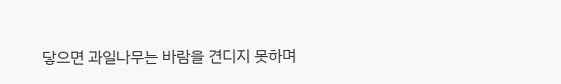닿으면 과일나무는 바람을 견디지 못하며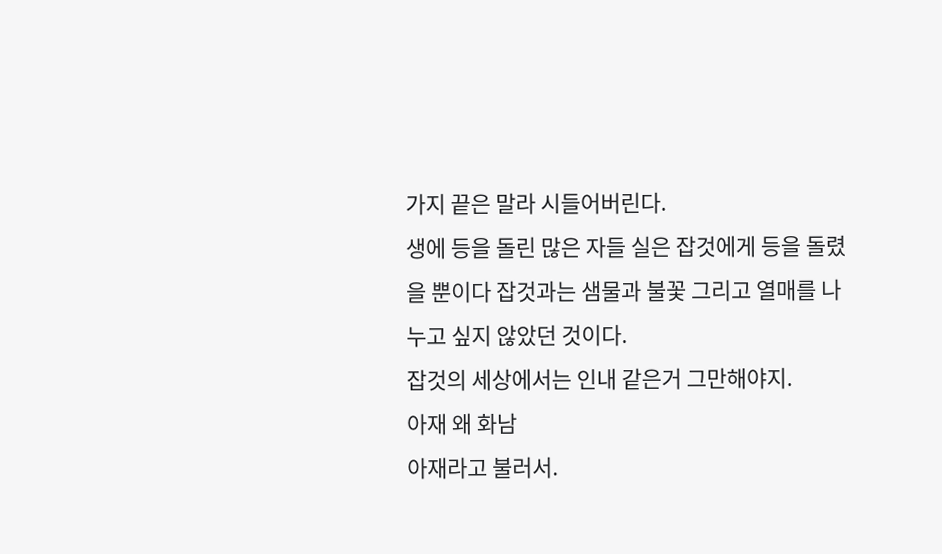가지 끝은 말라 시들어버린다.
생에 등을 돌린 많은 자들 실은 잡것에게 등을 돌렸을 뿐이다 잡것과는 샘물과 불꽃 그리고 열매를 나누고 싶지 않았던 것이다.
잡것의 세상에서는 인내 같은거 그만해야지.
아재 왜 화남
아재라고 불러서.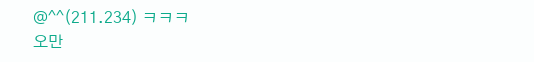@^^(211.234) ㅋㅋㅋ
오만